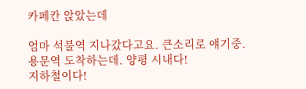카페칸 앉았는데

엄마 석불역 지나갔다고요. 큰소리로 얘기중.
용문역 도착하는데. 양평 시내다!
지하철이다!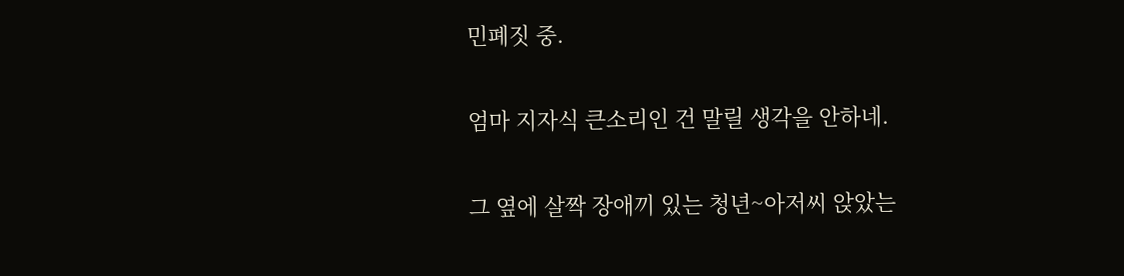민폐짓 중.

엄마 지자식 큰소리인 건 말릴 생각을 안하네.

그 옆에 살짝 장애끼 있는 청년~아저씨 앉았는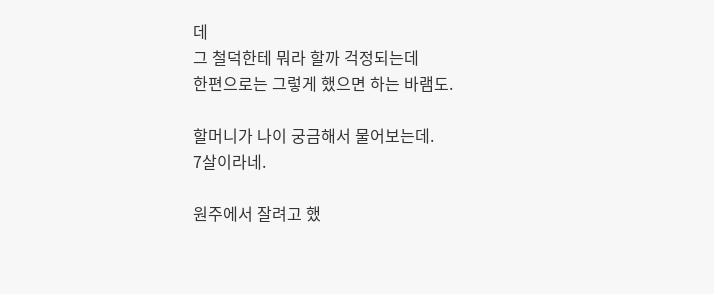데
그 철덕한테 뭐라 할까 걱정되는데
한편으로는 그렇게 했으면 하는 바램도.

할머니가 나이 궁금해서 물어보는데.
7살이라네.

원주에서 잘려고 했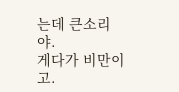는데 큰소리야.
게다가 비만이고.